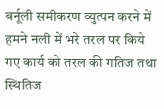बर्नूली समीकरण व्युत्पन करने में हमने नली में भरे तरल पर किये गए कार्य को तरल की गतिज तथा स्थितिज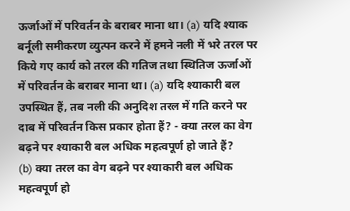ऊर्जाओं में परिवर्तन के बराबर माना था। (a) यदि श्याक
बर्नूली समीकरण व्युत्पन करने में हमने नली में भरे तरल पर किये गए कार्य को तरल की गतिज तथा स्थितिज ऊर्जाओं में परिवर्तन के बराबर माना था। (a) यदि श्याकारी बल उपस्थित हैं, तब नली की अनुदिश तरल में गति करने पर दाब में परिवर्तन किस प्रकार होता हैं? - क्या तरल का वेग बढ़ने पर श्याकारी बल अधिक महत्वपूर्ण हो जाते हैं?
(b) क्या तरल का वेग बढ़ने पर श्याकारी बल अधिक महत्वपूर्ण हो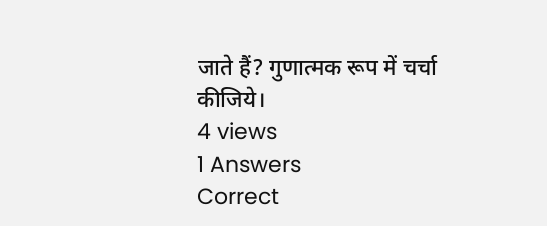जाते हैं? गुणात्मक रूप में चर्चा कीजिये।
4 views
1 Answers
Correct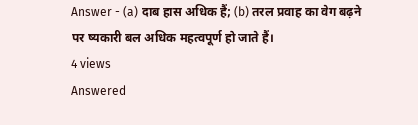Answer - (a) दाब हास अधिक हैं; (b) तरल प्रवाह का वेग बढ़ने पर ष्यकारी बल अधिक महत्वपूर्ण हो जाते हैं।
4 views
Answered